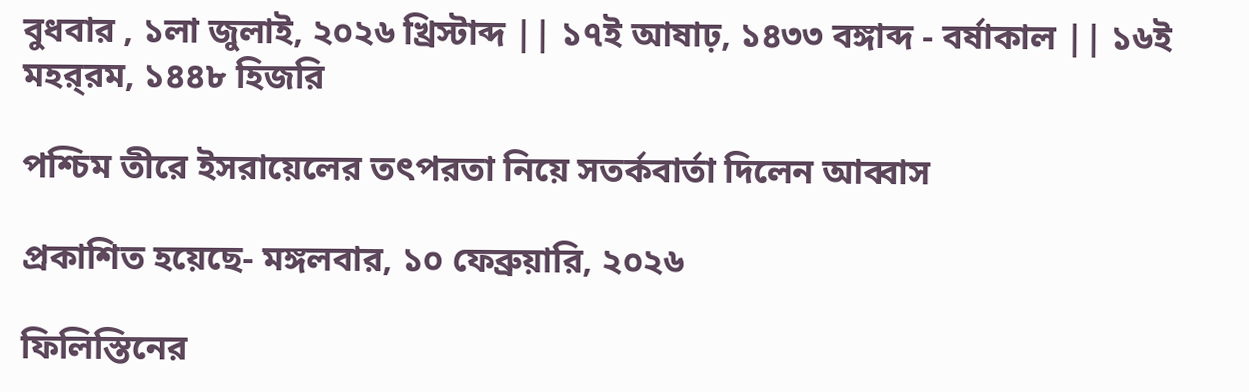বুধবার , ১লা জুলাই, ২০২৬ খ্রিস্টাব্দ || ১৭ই আষাঢ়, ১৪৩৩ বঙ্গাব্দ - বর্ষাকাল || ১৬ই মহর্‌রম, ১৪৪৮ হিজরি

পশ্চিম তীরে ইসরায়েলের তৎপরতা নিয়ে সতর্কবার্তা দিলেন আব্বাস

প্রকাশিত হয়েছে- মঙ্গলবার, ১০ ফেব্রুয়ারি, ২০২৬

ফিলিস্তিনের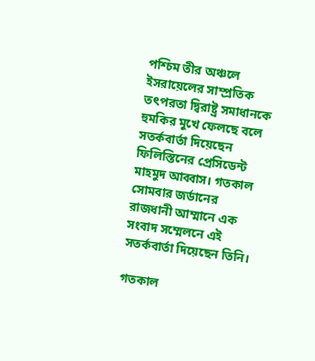পশ্চিম তীর অঞ্চলে ইসরায়েলের সাম্প্রতিক তৎপরতা দ্বিরাষ্ট্র সমাধানকে হুমকির মুখে ফেলছে বলে সতর্কবার্তা দিয়েছেন ফিলিস্তিনের প্রেসিডেন্ট মাহমুদ আব্বাস। গতকাল সোমবার জর্ডানের রাজধানী আম্মানে এক সংবাদ সম্মেলনে এই সতর্কবার্তা দিয়েছেন তিনি।

গতকাল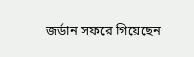জর্ডান সফরে গিয়েছেন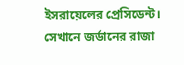ইসরায়েলের প্রেসিডেন্ট। সেখানে জর্ডানের রাজা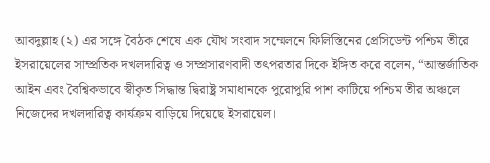আবদুল্লাহ (২) এর সঙ্গে বৈঠক শেষে এক যৌথ সংবাদ সম্মেলনে ফিলিস্তিনের প্রেসিডেন্ট পশ্চিম তীরে ইসরায়েলের সাম্প্রতিক দখলদারিত্ব ও সম্প্রসারণবাদী তৎপরতার দিকে ইঙ্গিত করে বলেন, “আন্তর্জাতিক আইন এবং বৈশ্বিকভাবে স্বীকৃত সিদ্ধান্ত দ্বিরাষ্ট্র সমাধানকে পুরোপুরি পাশ কাটিয়ে পশ্চিম তীর অঞ্চলে নিজেদের দখলদারিত্ব কার্যক্রম বাড়িয়ে দিয়েছে ইসরায়েল।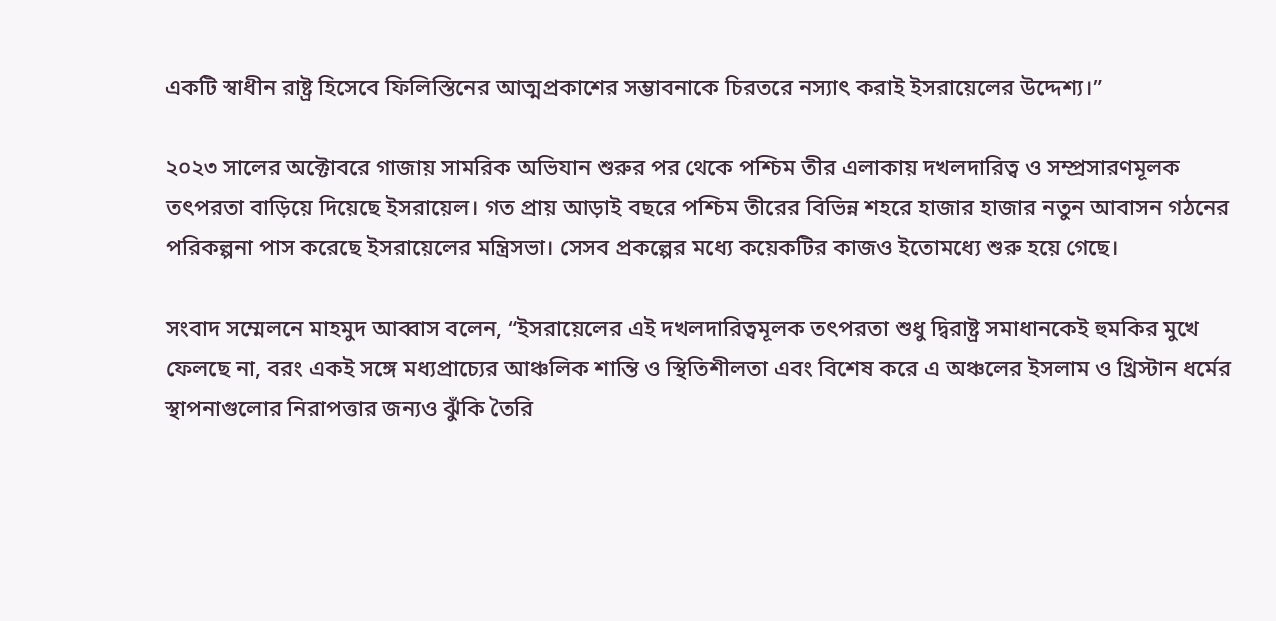একটি স্বাধীন রাষ্ট্র হিসেবে ফিলিস্তিনের আত্মপ্রকাশের সম্ভাবনাকে চিরতরে নস্যাৎ করাই ইসরায়েলের উদ্দেশ্য।”

২০২৩ সালের অক্টোবরে গাজায় সামরিক অভিযান শুরুর পর থেকে পশ্চিম তীর এলাকায় দখলদারিত্ব ও সম্প্রসারণমূলক তৎপরতা বাড়িয়ে দিয়েছে ইসরায়েল। গত প্রায় আড়াই বছরে পশ্চিম তীরের বিভিন্ন শহরে হাজার হাজার নতুন আবাসন গঠনের পরিকল্পনা পাস করেছে ইসরায়েলের মন্ত্রিসভা। সেসব প্রকল্পের মধ্যে কয়েকটির কাজও ইতোমধ্যে শুরু হয়ে গেছে।

সংবাদ সম্মেলনে মাহমুদ আব্বাস বলেন, “ইসরায়েলের এই দখলদারিত্বমূলক তৎপরতা শুধু দ্বিরাষ্ট্র সমাধানকেই হুমকির মুখে ফেলছে না, বরং একই সঙ্গে মধ্যপ্রাচ্যের আঞ্চলিক শান্তি ও স্থিতিশীলতা এবং বিশেষ করে এ অঞ্চলের ইসলাম ও খ্রিস্টান ধর্মের স্থাপনাগুলোর নিরাপত্তার জন্যও ঝুঁকি তৈরি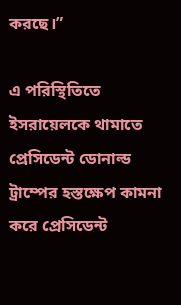করছে।”

এ পরিস্থিতিতে ইসরায়েলকে থামাতে প্রেসিডেন্ট ডোনাল্ড ট্রাম্পের হস্তক্ষেপ কামনা করে প্রেসিডেন্ট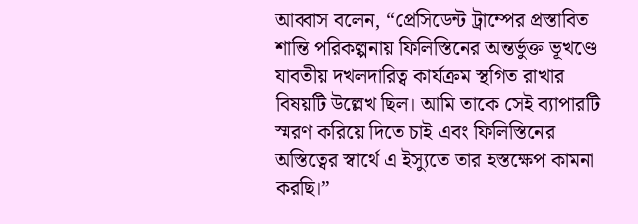আব্বাস বলেন, “প্রেসিডেন্ট ট্রাম্পের প্রস্তাবিত শান্তি পরিকল্পনায় ফিলিস্তিনের অন্তর্ভুক্ত ভূখণ্ডে যাবতীয় দখলদারিত্ব কার্যক্রম স্থগিত রাখার বিষয়টি উল্লেখ ছিল। আমি তাকে সেই ব্যাপারটি স্মরণ করিয়ে দিতে চাই এবং ফিলিস্তিনের অস্তিত্বের স্বার্থে এ ইস্যুতে তার হস্তক্ষেপ কামনা করছি।”